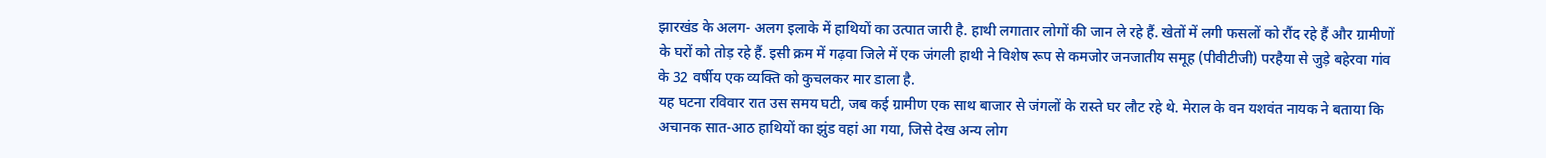झारखंड के अलग- अलग इलाके में हाथियों का उत्पात जारी है. हाथी लगातार लोगों की जान ले रहे हैं. खेतों में लगी फसलों को रौंद रहे हैं और ग्रामीणों के घरों को तोड़ रहे हैं. इसी क्रम में गढ़वा जिले में एक जंगली हाथी ने विशेष रूप से कमजोर जनजातीय समूह (पीवीटीजी) परहैया से जुड़े बहेरवा गांव के 32 वर्षीय एक व्यक्ति को कुचलकर मार डाला है.
यह घटना रविवार रात उस समय घटी, जब कई ग्रामीण एक साथ बाजार से जंगलों के रास्ते घर लौट रहे थे. मेराल के वन यशवंत नायक ने बताया कि अचानक सात-आठ हाथियों का झुंड वहां आ गया, जिसे देख अन्य लोग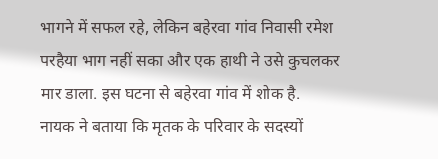भागने में सफल रहे, लेकिन बहेरवा गांव निवासी रमेश परहैया भाग नहीं सका और एक हाथी ने उसे कुचलकर मार डाला. इस घटना से बहेरवा गांव में शोक है.
नायक ने बताया कि मृतक के परिवार के सदस्यों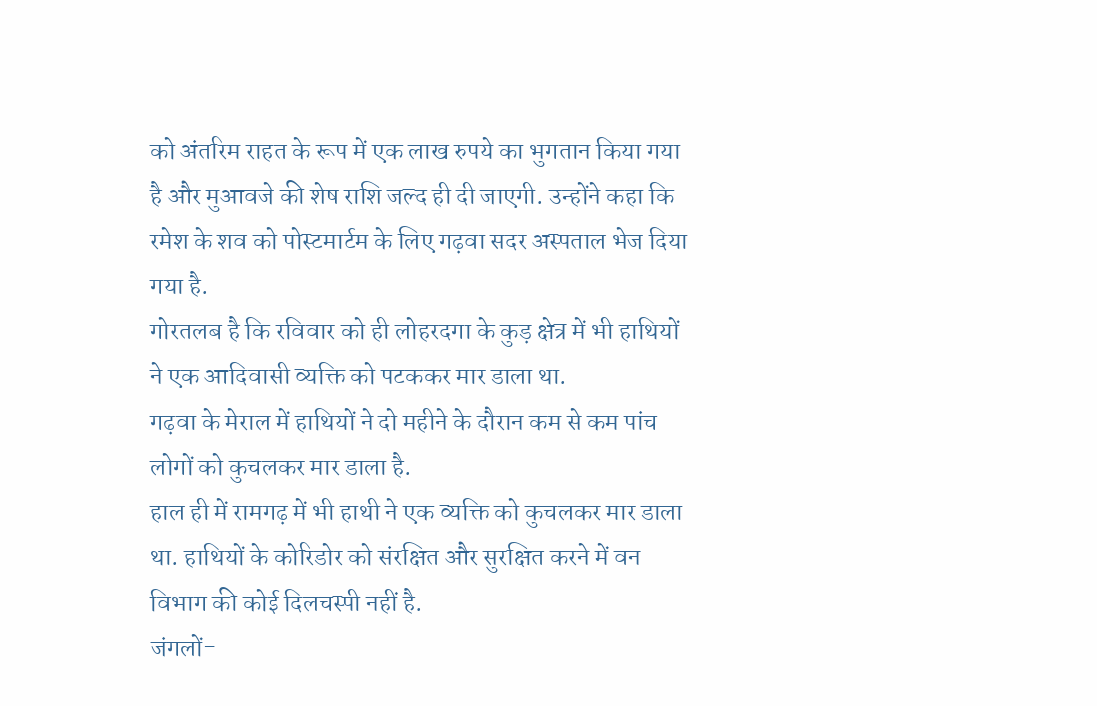को अंतरिम राहत के रूप में एक लाख रुपये का भुगतान किया गया है और मुआवजे की शेष राशि जल्द ही दी जाएगी. उन्होंने कहा कि रमेश के शव को पोस्टमार्टम के लिए गढ़वा सदर अस्पताल भेज दिया गया है.
गोरतलब है कि रविवार को ही लोहरदगा के कुड़ क्षेत्र में भी हाथियों ने एक आदिवासी व्यक्ति को पटककर मार डाला था.
गढ़वा के मेराल में हाथियों ने दो महीने के दौरान कम से कम पांच लोगों को कुचलकर मार डाला है.
हाल ही में रामगढ़ में भी हाथी ने एक व्यक्ति को कुचलकर मार डाला था. हाथियों के कोरिडोर को संरक्षित और सुरक्षित करने में वन विभाग की कोई दिलचस्पी नहीं है.
जंगलों-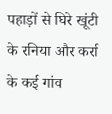पहाड़ों से घिरे खूंटी के रनिया और कर्रा के कई गांव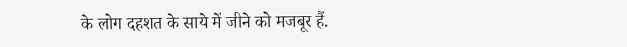के लोग दहशत के साये में जीने को मजबूर हैं.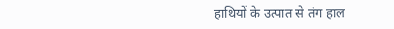हाथियों के उत्पात से तंग हाल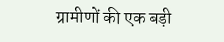ग्रामीणों की एक बड़ी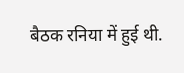बैठक रनिया में हुई थी.